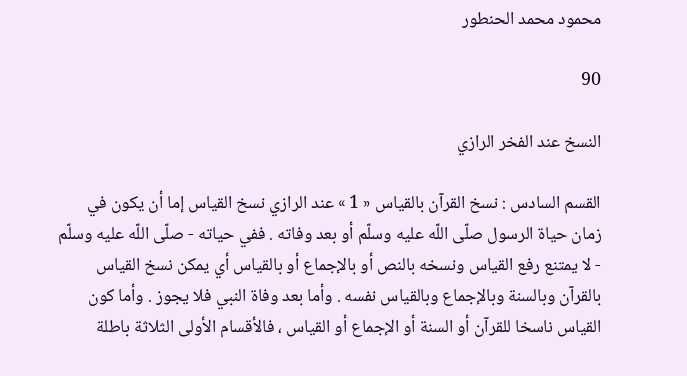محمود محمد الحنطور

90

النسخ عند الفخر الرازي

القسم السادس : نسخ القرآن بالقياس « 1 » عند الرازي نسخ القياس إما أن يكون في زمان حياة الرسول صلّى اللّه عليه وسلّم أو بعد وفاته . ففي حياته - صلّى اللّه عليه وسلّم - لا يمتنع رفع القياس ونسخه بالنص أو بالإجماع أو بالقياس أي يمكن نسخ القياس بالقرآن وبالسنة وبالإجماع وبالقياس نفسه . وأما بعد وفاة النبي فلا يجوز . وأما كون القياس ناسخا للقرآن أو السنة أو الإجماع أو القياس ، فالأقسام الأولى الثلاثة باطلة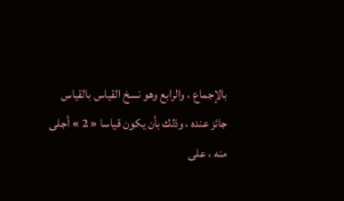بالإجماع ، والرابع وهو نسخ القياس بالقياس جائز عنده ، وذلك بأن يكون قياسا « 2 » أجلى منه ، على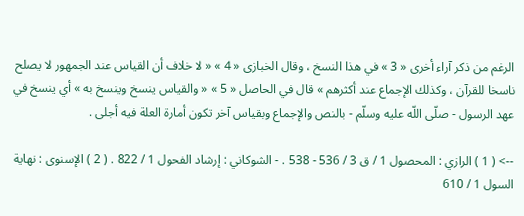الرغم من ذكر آراء أخرى « 3 » في هذا النسخ ، وقال الخبازى « 4 » « لا خلاف أن القياس عند الجمهور لا يصلح ناسخا للقرآن ، وكذلك الإجماع عند أكثرهم » قال في الحاصل « 5 » « والقياس ينسخ وينسخ به » أي ينسخ في عهد الرسول - صلّى اللّه عليه وسلّم - بالنص والإجماع وبقياس آخر تكون أمارة العلة فيه أجلى .

--> ( 1 ) الرازي : المحصول 1 / ق 3 / 536 - 538 . - الشوكاني : إرشاد الفحول 1 / 822 . ( 2 ) الإسنوى : نهاية السول 1 / 610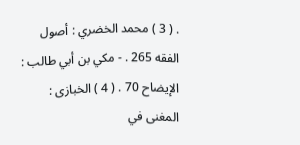. ( 3 ) محمد الخضري : أصول الفقه 265 . - مكي بن أبي طالب : الإيضاح 70 . ( 4 ) الخبازى : المغنى في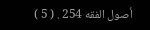أصول الفقه 254 . ( 5 )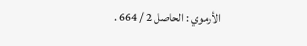الأرموي : الحاصل 2 / 664 .